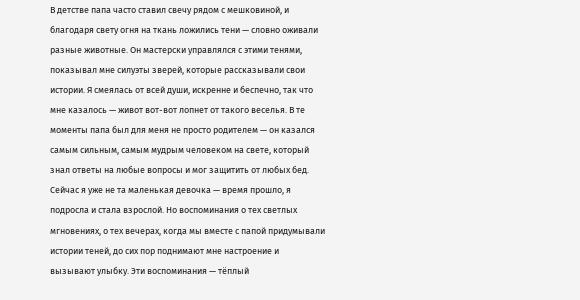В детстве папа часто ставил свечу рядом с мешковиной, и благодаря свету огня на ткань ложились тени — словно оживали разные животные. Он мастерски управлялся с этими тенями, показывал мне силуэты зверей, которые рассказывали свои истории. Я смеялась от всей души, искренне и беспечно, так что мне казалось — живот вот-вот лопнет от такого веселья. В те моменты папа был для меня не просто родителем — он казался самым сильным, самым мудрым человеком на свете, который знал ответы на любые вопросы и мог защитить от любых бед.
Сейчас я уже не та маленькая девочка — время прошло, я подросла и стала взрослой. Но воспоминания о тех светлых мгновениях, о тех вечерах, когда мы вместе с папой придумывали истории теней, до сих пор поднимают мне настроение и вызывают улыбку. Эти воспоминания — тёплый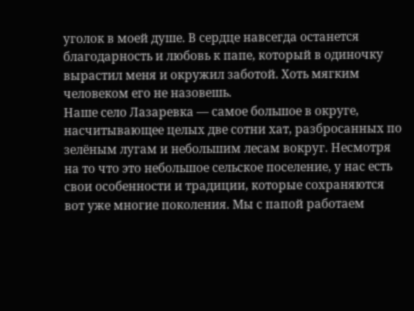уголок в моей душе. В сердце навсегда останется благодарность и любовь к папе, который в одиночку вырастил меня и окружил заботой. Хоть мягким человеком его не назовешь.
Наше село Лазаревка — самое большое в округе, насчитывающее целых две сотни хат, разбросанных по зелёным лугам и небольшим лесам вокруг. Несмотря на то что это небольшое сельское поселение, у нас есть свои особенности и традиции, которые сохраняются вот уже многие поколения. Мы с папой работаем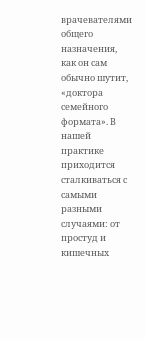врачевателями общего назначения, как он сам обычно шутит, «доктора семейного формата». В нашей практике приходится сталкиваться с самыми разными случаями: от простуд и кишечных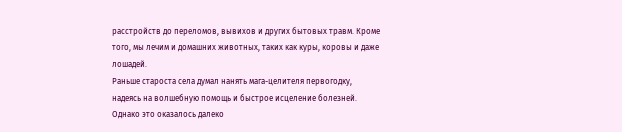расстройств до переломов, вывихов и других бытовых травм. Кроме того, мы лечим и домашних животных, таких как куры, коровы и даже лошадей.
Раньше староста села думал нанять мага-целителя первогодку, надеясь на волшебную помощь и быстрое исцеление болезней. Однако это оказалось далеко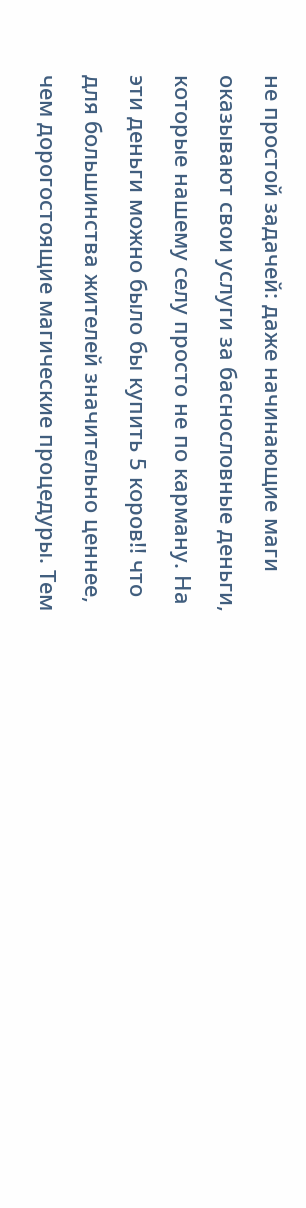не простой задачей: даже начинающие маги оказывают свои услуги за баснословные деньги, которые нашему селу просто не по карману. На эти деньги можно было бы купить 5 коров!! что для большинства жителей значительно ценнее, чем дорогостоящие магические процедуры. Тем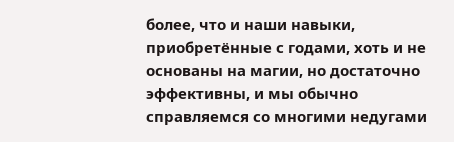более, что и наши навыки, приобретённые с годами, хоть и не основаны на магии, но достаточно эффективны, и мы обычно справляемся со многими недугами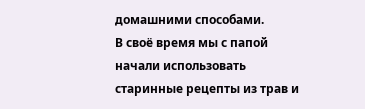домашними способами.
В своё время мы с папой начали использовать старинные рецепты из трав и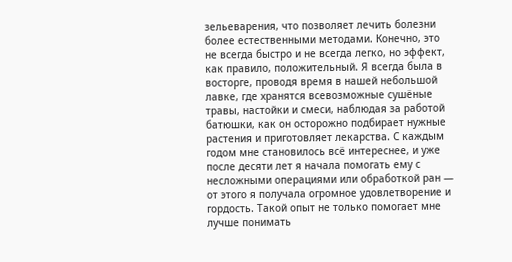зельеварения, что позволяет лечить болезни более естественными методами. Конечно, это не всегда быстро и не всегда легко, но эффект, как правило, положительный. Я всегда была в восторге, проводя время в нашей небольшой лавке, где хранятся всевозможные сушёные травы, настойки и смеси, наблюдая за работой батюшки, как он осторожно подбирает нужные растения и приготовляет лекарства. С каждым годом мне становилось всё интереснее, и уже после десяти лет я начала помогать ему с несложными операциями или обработкой ран — от этого я получала огромное удовлетворение и гордость. Такой опыт не только помогает мне лучше понимать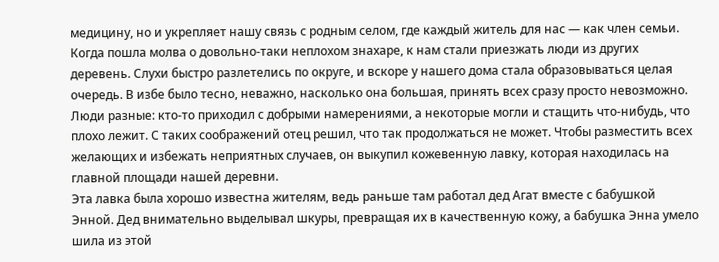медицину, но и укрепляет нашу связь с родным селом, где каждый житель для нас — как член семьи.
Когда пошла молва о довольно-таки неплохом знахаре, к нам стали приезжать люди из других деревень. Слухи быстро разлетелись по округе, и вскоре у нашего дома стала образовываться целая очередь. В избе было тесно, неважно, насколько она большая, принять всех сразу просто невозможно. Люди разные: кто-то приходил с добрыми намерениями, а некоторые могли и стащить что-нибудь, что плохо лежит. С таких соображений отец решил, что так продолжаться не может. Чтобы разместить всех желающих и избежать неприятных случаев, он выкупил кожевенную лавку, которая находилась на главной площади нашей деревни.
Эта лавка была хорошо известна жителям, ведь раньше там работал дед Агат вместе с бабушкой Энной. Дед внимательно выделывал шкуры, превращая их в качественную кожу, а бабушка Энна умело шила из этой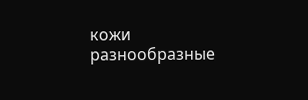кожи разнообразные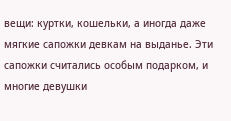вещи: куртки, кошельки, а иногда даже мягкие сапожки девкам на выданье. Эти сапожки считались особым подарком, и многие девушки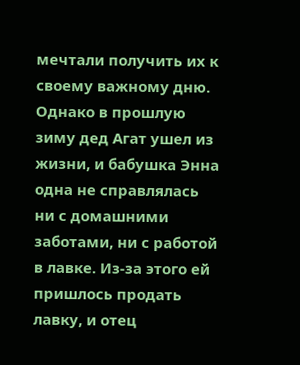мечтали получить их к своему важному дню. Однако в прошлую зиму дед Агат ушел из жизни, и бабушка Энна одна не справлялась ни с домашними заботами, ни с работой в лавке. Из-за этого ей пришлось продать лавку, и отец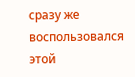сразу же воспользовался этой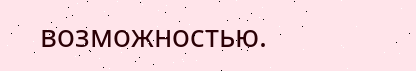возможностью.